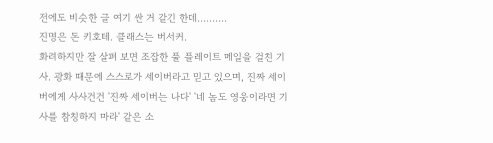전에도 비슷한 글 여기 싼 거 같긴 한데..........
진명은 돈 키호테. 클래스는 버서커.
화려하지만 잘 살펴 보면 조잡한 풀 플레이트 메일을 걸친 기사. 광화 때문에 스스로가 세이버라고 믿고 있으며, 진짜 세이버에게 사사건건 '진짜 세이버는 나다' '네 놈도 영웅이라면 기사를 참칭하지 마라' 같은 소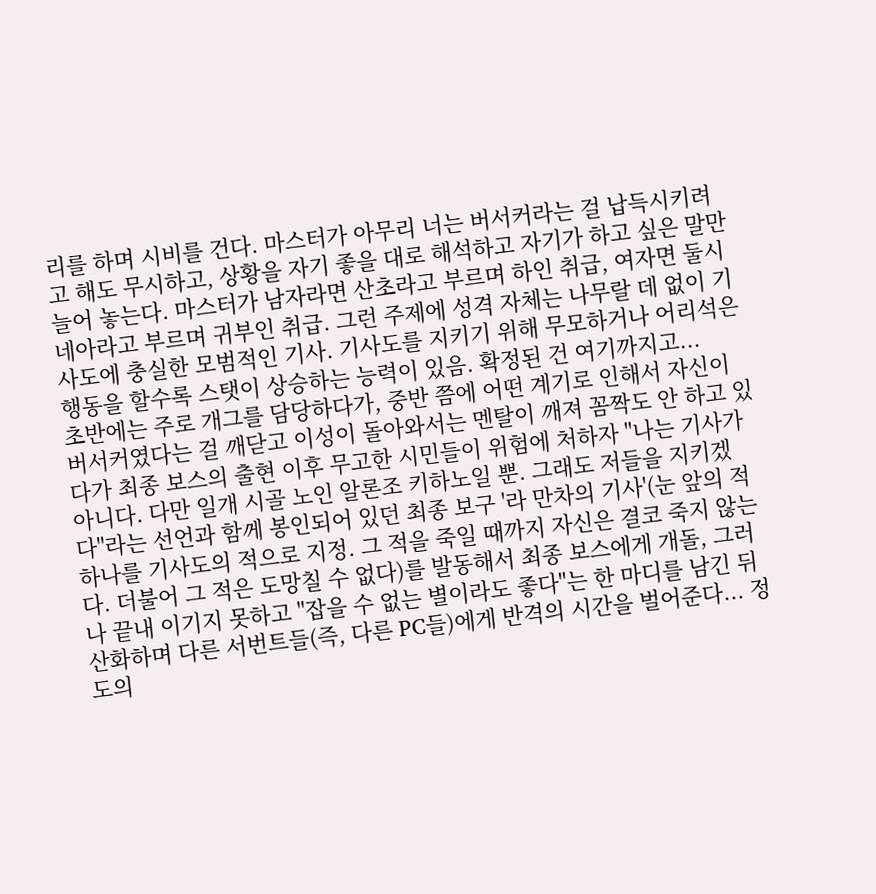리를 하며 시비를 건다. 마스터가 아무리 너는 버서커라는 걸 납득시키려고 해도 무시하고, 상황을 자기 좋을 대로 해석하고 자기가 하고 싶은 말만 늘어 놓는다. 마스터가 남자라면 산초라고 부르며 하인 취급, 여자면 둘시네아라고 부르며 귀부인 취급. 그런 주제에 성격 자체는 나무랄 데 없이 기사도에 충실한 모범적인 기사. 기사도를 지키기 위해 무모하거나 어리석은 행동을 할수록 스탯이 상승하는 능력이 있음. 확정된 건 여기까지고...
초반에는 주로 개그를 담당하다가, 중반 쯤에 어떤 계기로 인해서 자신이 버서커였다는 걸 깨닫고 이성이 돌아와서는 멘탈이 깨져 꼼짝도 안 하고 있다가 최종 보스의 출현 이후 무고한 시민들이 위험에 처하자 "나는 기사가 아니다. 다만 일개 시골 노인 알론조 키하노일 뿐. 그래도 저들을 지키겠다"라는 선언과 함께 봉인되어 있던 최종 보구 '라 만차의 기사'(눈 앞의 적 하나를 기사도의 적으로 지정. 그 적을 죽일 때까지 자신은 결코 죽지 않는다. 더불어 그 적은 도망칠 수 없다)를 발동해서 최종 보스에게 개돌, 그러나 끝내 이기지 못하고 "잡을 수 없는 별이라도 좋다"는 한 마디를 남긴 뒤 산화하며 다른 서번트들(즉, 다른 PC들)에게 반격의 시간을 벌어준다... 정도의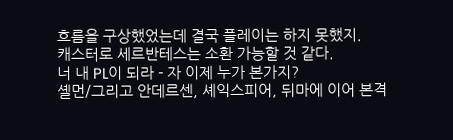흐름을 구상했었는데 결국 플레이는 하지 못했지.
캐스터로 세르반테스는 소환 가능할 것 같다.
너 내 PL이 되라 - 자 이제 누가 본가지?
셸먼/그리고 안데르센, 셰익스피어, 뒤마에 이어 본격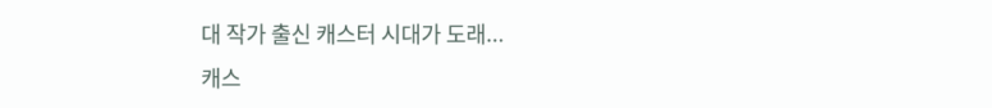대 작가 출신 캐스터 시대가 도래...
캐스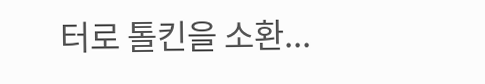터로 톨킨을 소환...